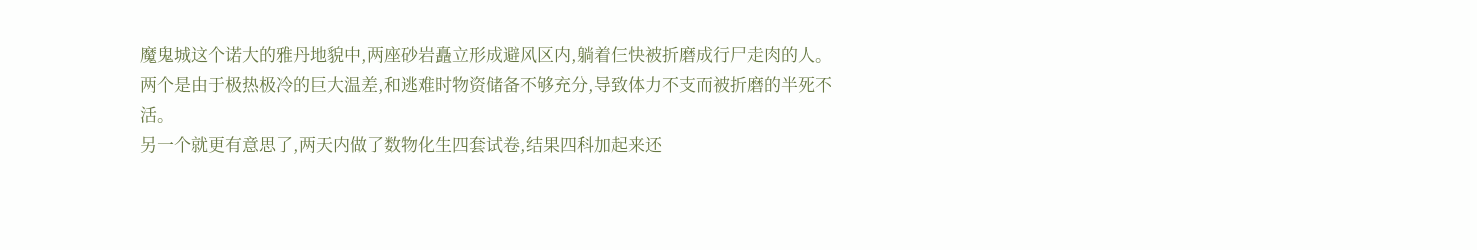魔鬼城这个诺大的雅丹地貌中,两座砂岩矗立形成避风区内,躺着仨快被折磨成行尸走肉的人。
两个是由于极热极冷的巨大温差,和逃难时物资储备不够充分,导致体力不支而被折磨的半死不活。
另一个就更有意思了,两天内做了数物化生四套试卷,结果四科加起来还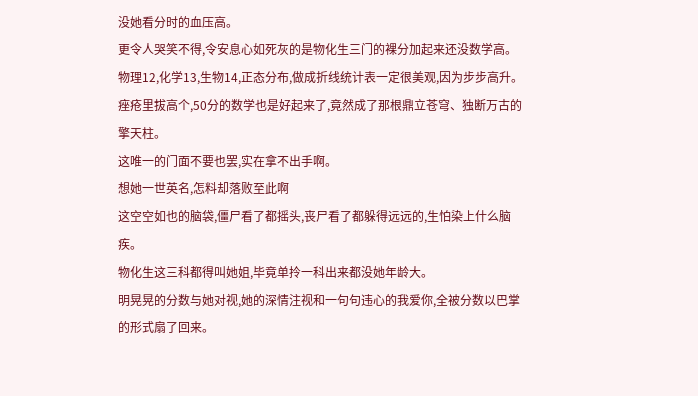没她看分时的血压高。
更令人哭笑不得,令安息心如死灰的是物化生三门的裸分加起来还没数学高。
物理12,化学13,生物14,正态分布,做成折线统计表一定很美观,因为步步高升。
痤疮里拔高个,50分的数学也是好起来了,竟然成了那根鼎立苍穹、独断万古的擎天柱。
这唯一的门面不要也罢,实在拿不出手啊。
想她一世英名,怎料却落败至此啊
这空空如也的脑袋,僵尸看了都摇头,丧尸看了都躲得远远的,生怕染上什么脑疾。
物化生这三科都得叫她姐,毕竟单拎一科出来都没她年龄大。
明晃晃的分数与她对视,她的深情注视和一句句违心的我爱你,全被分数以巴掌的形式扇了回来。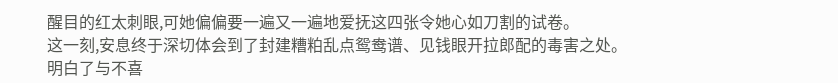醒目的红太刺眼,可她偏偏要一遍又一遍地爱抚这四张令她心如刀割的试卷。
这一刻,安息终于深切体会到了封建糟粕乱点鸳鸯谱、见钱眼开拉郎配的毒害之处。
明白了与不喜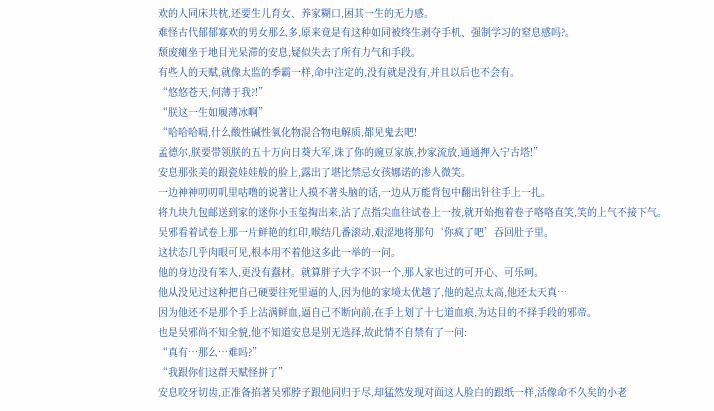欢的人同床共枕,还要生儿育女、养家糊口,困其一生的无力感。
难怪古代郁郁寡欢的男女那么多,原来竟是有这种如同被终生剥夺手机、强制学习的窒息感吗?。
颓废瘫坐于地目光呆滞的安息,疑似失去了所有力气和手段。
有些人的天赋,就像太监的季霸一样,命中注定的,没有就是没有,并且以后也不会有。
“悠悠苍天,何薄于我?!”
“朕这一生如履薄冰啊”
“哈哈哈嗝,什么酸性碱性氧化物混合物电解质,都见鬼去吧!
孟德尔,朕要带领朕的五十万向日葵大军,诛了你的豌豆家族,抄家流放,通通押入宁古塔!”
安息那张美的跟瓷娃娃般的脸上,露出了堪比禁忌女孩娜诺的渗人微笑。
一边神神叨叨叽里咕噜的说著让人摸不著头脑的话,一边从万能背包中翻出针往手上一扎。
将九块九包邮送到家的迷你小玉玺掏出来,沾了点指尖血往试卷上一按,就开始抱着卷子咯咯直笑,笑的上气不接下气。
吴邪看着试卷上那一片鲜艳的红印,喉结几番滚动,艰涩地将那句‘你疯了吧’吞回肚子里。
这状态几乎肉眼可见,根本用不着他这多此一举的一问。
他的身边没有笨人,更没有蠢材。就算胖子大字不识一个,那人家也过的可开心、可乐呵。
他从没见过这种把自己硬要往死里逼的人,因为他的家境太优越了,他的起点太高,他还太天真…
因为他还不是那个手上沾满鲜血,逼自己不断向前,在手上划了十七道血痕,为达目的不择手段的邪帝。
也是吴邪尚不知全貌,他不知道安息是别无选择,故此情不自禁有了一问:
“真有…那么…难吗?”
“我跟你们这群天赋怪拼了”
安息咬牙切齿,正准备掐著吴邪脖子跟他同归于尽,却猛然发现对面这人脸白的跟纸一样,活像命不久矣的小老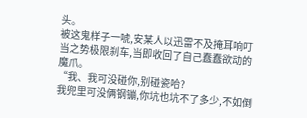头。
被这鬼样子一唬,安某人以迅雷不及掩耳响叮当之势极限刹车,当即收回了自己蠢蠢欲动的魔爪。
“我、我可没碰你,别碰瓷哈?
我兜里可没俩钢镚,你坑也坑不了多少,不如倒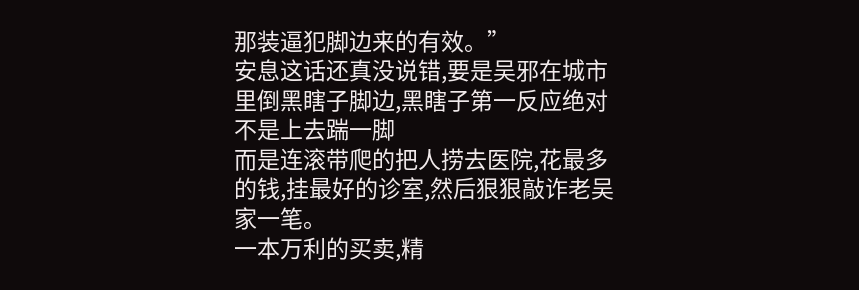那装逼犯脚边来的有效。”
安息这话还真没说错,要是吴邪在城市里倒黑瞎子脚边,黑瞎子第一反应绝对不是上去踹一脚
而是连滚带爬的把人捞去医院,花最多的钱,挂最好的诊室,然后狠狠敲诈老吴家一笔。
一本万利的买卖,精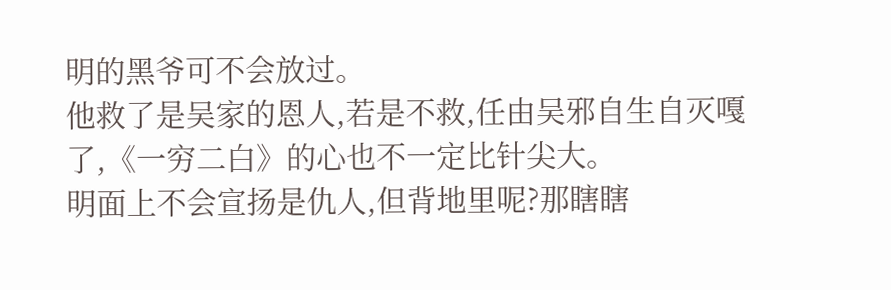明的黑爷可不会放过。
他救了是吴家的恩人,若是不救,任由吴邪自生自灭嘎了,《一穷二白》的心也不一定比针尖大。
明面上不会宣扬是仇人,但背地里呢?那瞎瞎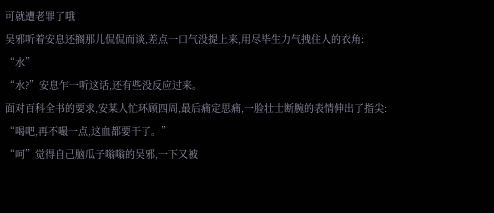可就遭老罪了哦
吴邪听着安息还搁那儿侃侃而谈,差点一口气没提上来,用尽毕生力气拽住人的衣角:
“水”
“水?”安息乍一听这话,还有些没反应过来。
面对百科全书的要求,安某人忙环顾四周,最后痛定思痛,一脸壮士断腕的表情伸出了指尖:
“喝吧,再不嘬一点,这血都要干了。”
“呵”觉得自己脑瓜子嗡嗡的吴邪,一下又被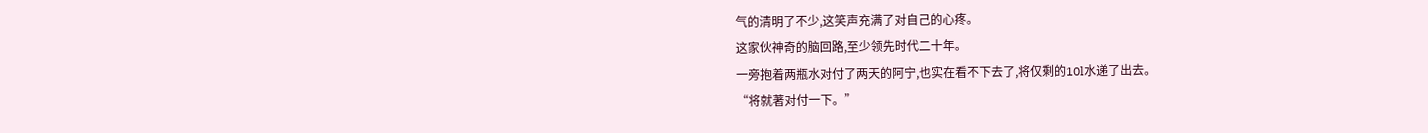气的清明了不少,这笑声充满了对自己的心疼。
这家伙神奇的脑回路,至少领先时代二十年。
一旁抱着两瓶水对付了两天的阿宁,也实在看不下去了,将仅剩的10l水递了出去。
“将就著对付一下。”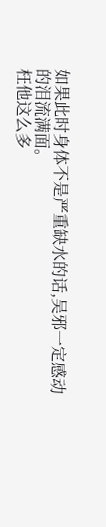如果此时身体不是严重缺水的话,吴邪一定感动的泪流满面。
枉他这么多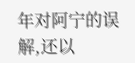年对阿宁的误解,还以